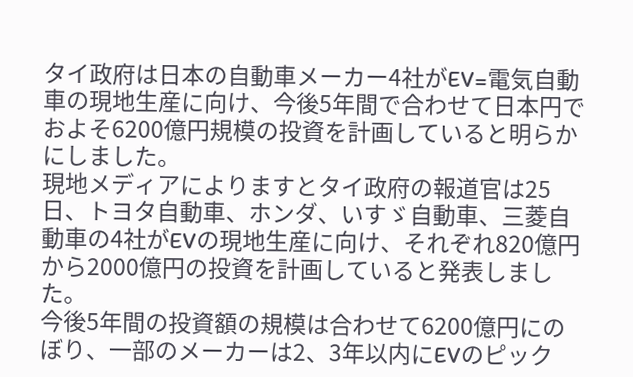タイ政府は日本の自動車メーカー4社がEV=電気自動車の現地生産に向け、今後5年間で合わせて日本円でおよそ6200億円規模の投資を計画していると明らかにしました。
現地メディアによりますとタイ政府の報道官は25日、トヨタ自動車、ホンダ、いすゞ自動車、三菱自動車の4社がEVの現地生産に向け、それぞれ820億円から2000億円の投資を計画していると発表しました。
今後5年間の投資額の規模は合わせて6200億円にのぼり、一部のメーカーは2、3年以内にEVのピック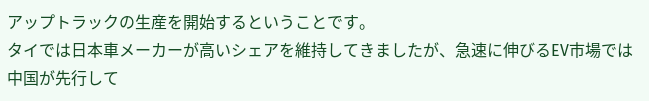アップトラックの生産を開始するということです。
タイでは日本車メーカーが高いシェアを維持してきましたが、急速に伸びるEV市場では中国が先行して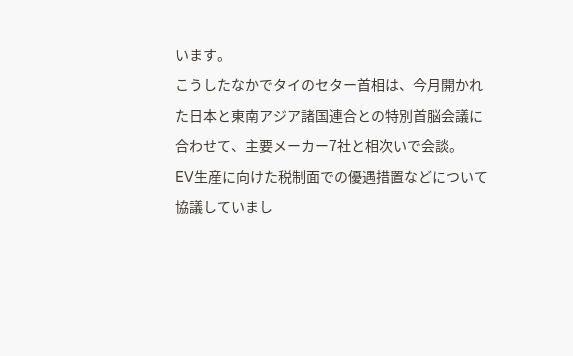います。
こうしたなかでタイのセター首相は、今月開かれた日本と東南アジア諸国連合との特別首脳会議に合わせて、主要メーカー7社と相次いで会談。
EV生産に向けた税制面での優遇措置などについて協議していまし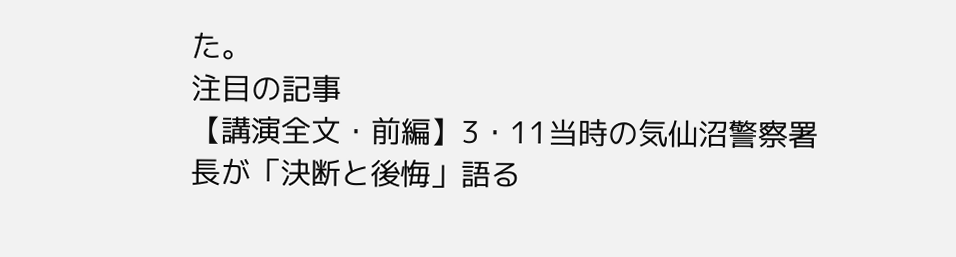た。
注目の記事
【講演全文・前編】3・11当時の気仙沼警察署長が「決断と後悔」語る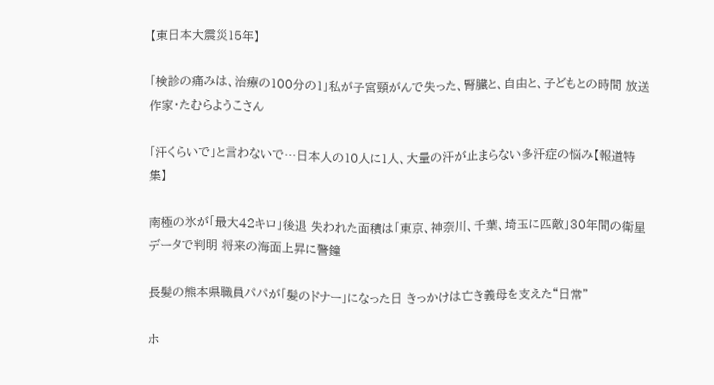【東日本大震災15年】

「検診の痛みは、治療の100分の1」私が子宮頸がんで失った、腎臓と、自由と、子どもとの時間 放送作家・たむらようこさん

「汗くらいで」と言わないで…日本人の10人に1人、大量の汗が止まらない多汗症の悩み【報道特集】

南極の氷が「最大42キロ」後退 失われた面積は「東京、神奈川、千葉、埼玉に匹敵」30年間の衛星データで判明 将来の海面上昇に警鐘

長髪の熊本県職員パパが「髪のドナー」になった日 きっかけは亡き義母を支えた“日常”

ホ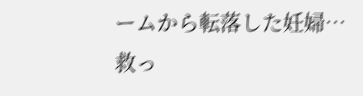ームから転落した妊婦… 救っ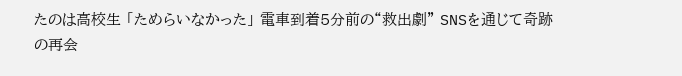たのは高校生 「ためらいなかった」 電車到着5分前の“救出劇” SNSを通じて奇跡の再会